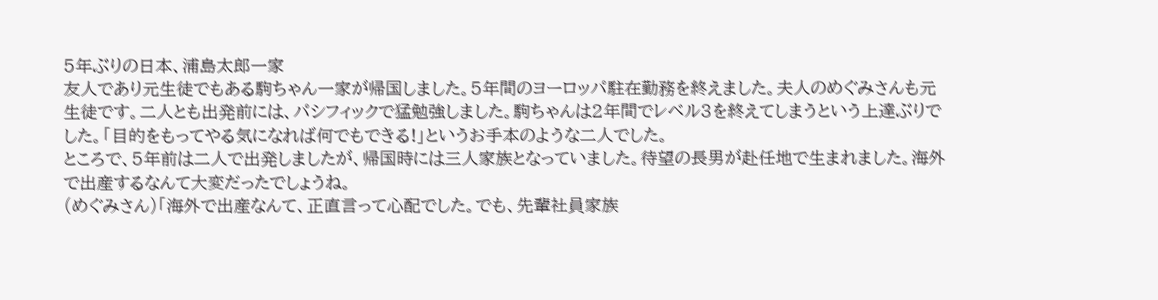5年ぶりの日本、浦島太郎一家
友人であり元生徒でもある駒ちゃん一家が帰国しました。5年間のヨーロッパ駐在勤務を終えました。夫人のめぐみさんも元生徒です。二人とも出発前には、パシフィックで猛勉強しました。駒ちゃんは2年間でレベル3を終えてしまうという上達ぶりでした。「目的をもってやる気になれば何でもできる!」というお手本のような二人でした。
ところで、5年前は二人で出発しましたが、帰国時には三人家族となっていました。待望の長男が赴任地で生まれました。海外で出産するなんて大変だったでしょうね。
(めぐみさん)「海外で出産なんて、正直言って心配でした。でも、先輩社員家族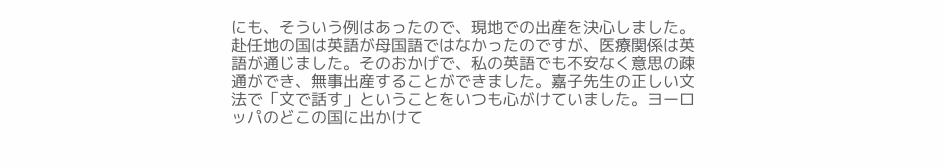にも、そういう例はあったので、現地での出産を決心しました。赴任地の国は英語が母国語ではなかったのですが、医療関係は英語が通じました。そのおかげで、私の英語でも不安なく意思の疎通ができ、無事出産することができました。嘉子先生の正しい文法で「文で話す」ということをいつも心がけていました。ヨーロッパのどこの国に出かけて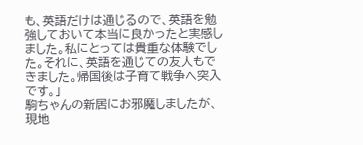も、英語だけは通じるので、英語を勉強しておいて本当に良かったと実感しました。私にとっては貴重な体験でした。それに、英語を通じての友人もできました。帰国後は子育て戦争へ突入です。」
駒ちゃんの新居にお邪魔しましたが、現地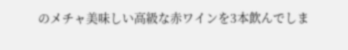のメチャ美味しい高級な赤ワインを3本飲んでしま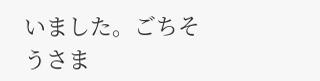いました。ごちそうさま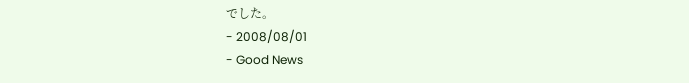でした。
- 2008/08/01
- Good News